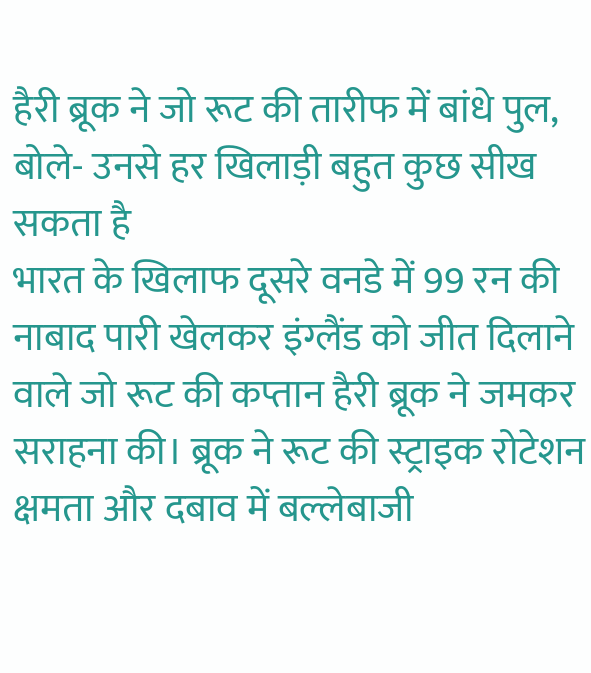हैरी ब्रूक ने जो रूट की तारीफ में बांधे पुल, बोले- उनसे हर खिलाड़ी बहुत कुछ सीख सकता है
भारत के खिलाफ दूसरे वनडे में 99 रन की नाबाद पारी खेलकर इंग्लैंड को जीत दिलाने वाले जो रूट की कप्तान हैरी ब्रूक ने जमकर सराहना की। ब्रूक ने रूट की स्ट्राइक रोटेशन क्षमता और दबाव में बल्लेबाजी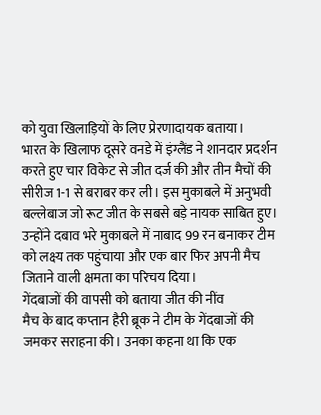को युवा खिलाड़ियों के लिए प्रेरणादायक बताया।
भारत के खिलाफ दूसरे वनडे में इंग्लैंड ने शानदार प्रदर्शन करते हुए चार विकेट से जीत दर्ज की और तीन मैचों की सीरीज 1-1 से बराबर कर ली। इस मुकाबले में अनुभवी बल्लेबाज जो रूट जीत के सबसे बड़े नायक साबित हुए। उन्होंने दबाव भरे मुकाबले में नाबाद 99 रन बनाकर टीम को लक्ष्य तक पहुंचाया और एक बार फिर अपनी मैच जिताने वाली क्षमता का परिचय दिया।
गेंदबाजों की वापसी को बताया जीत की नींव
मैच के बाद कप्तान हैरी ब्रूक ने टीम के गेंदबाजों की जमकर सराहना की। उनका कहना था कि एक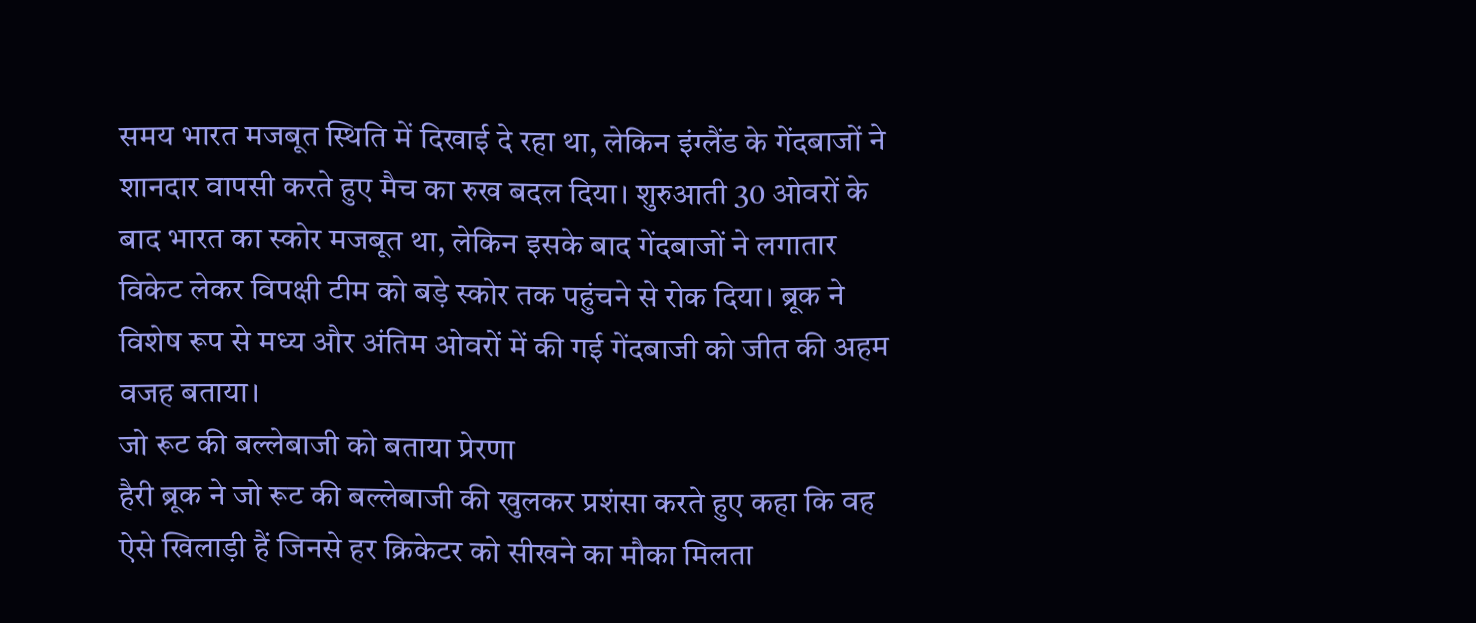समय भारत मजबूत स्थिति में दिखाई दे रहा था, लेकिन इंग्लैंड के गेंदबाजों ने शानदार वापसी करते हुए मैच का रुख बदल दिया। शुरुआती 30 ओवरों के बाद भारत का स्कोर मजबूत था, लेकिन इसके बाद गेंदबाजों ने लगातार विकेट लेकर विपक्षी टीम को बड़े स्कोर तक पहुंचने से रोक दिया। ब्रूक ने विशेष रूप से मध्य और अंतिम ओवरों में की गई गेंदबाजी को जीत की अहम वजह बताया।
जो रूट की बल्लेबाजी को बताया प्रेरणा
हैरी ब्रूक ने जो रूट की बल्लेबाजी की खुलकर प्रशंसा करते हुए कहा कि वह ऐसे खिलाड़ी हैं जिनसे हर क्रिकेटर को सीखने का मौका मिलता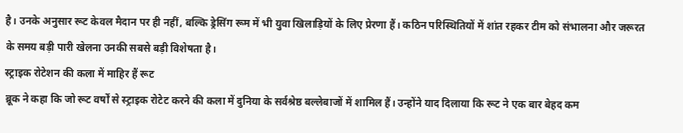है। उनके अनुसार रूट केवल मैदान पर ही नहीं, बल्कि ड्रेसिंग रूम में भी युवा खिलाड़ियों के लिए प्रेरणा हैं। कठिन परिस्थितियों में शांत रहकर टीम को संभालना और जरूरत के समय बड़ी पारी खेलना उनकी सबसे बड़ी विशेषता है।
स्ट्राइक रोटेशन की कला में माहिर हैं रूट
ब्रूक ने कहा कि जो रूट वर्षों से स्ट्राइक रोटेट करने की कला में दुनिया के सर्वश्रेष्ठ बल्लेबाजों में शामिल हैं। उन्होंने याद दिलाया कि रूट ने एक बार बेहद कम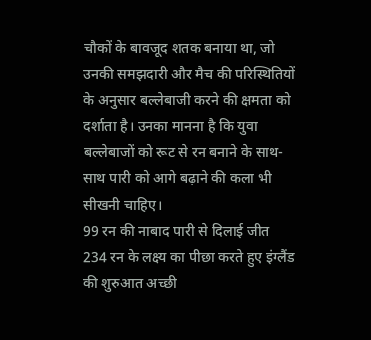चौकों के बावजूद शतक बनाया था, जो उनकी समझदारी और मैच की परिस्थितियों के अनुसार बल्लेबाजी करने की क्षमता को दर्शाता है। उनका मानना है कि युवा बल्लेबाजों को रूट से रन बनाने के साथ-साथ पारी को आगे बढ़ाने की कला भी सीखनी चाहिए।
99 रन की नाबाद पारी से दिलाई जीत
234 रन के लक्ष्य का पीछा करते हुए इंग्लैंड की शुरुआत अच्छी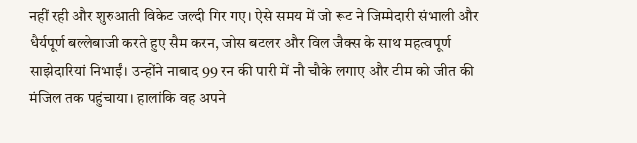नहीं रही और शुरुआती विकेट जल्दी गिर गए। ऐसे समय में जो रूट ने जिम्मेदारी संभाली और धैर्यपूर्ण बल्लेबाजी करते हुए सैम करन, जोस बटलर और विल जैक्स के साथ महत्वपूर्ण साझेदारियां निभाईं। उन्होंने नाबाद 99 रन की पारी में नौ चौके लगाए और टीम को जीत की मंजिल तक पहुंचाया। हालांकि वह अपने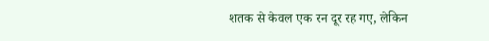शतक से केवल एक रन दूर रह गए, लेकिन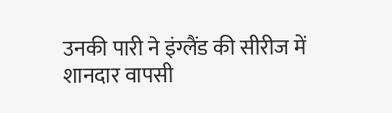उनकी पारी ने इंग्लैंड की सीरीज में शानदार वापसी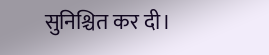सुनिश्चित कर दी।